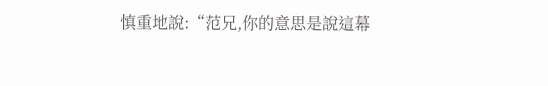慎重地說:“范兄,你的意思是說這幕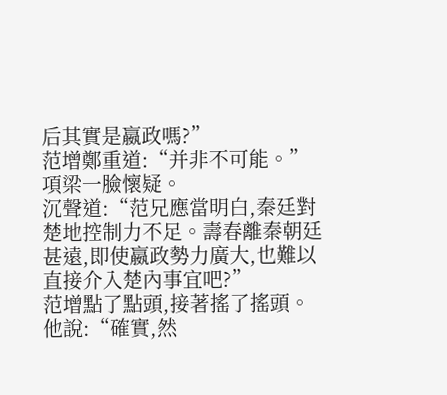后其實是嬴政嗎?”
范增鄭重道:“并非不可能。”
項梁一臉懷疑。
沉聲道:“范兄應當明白,秦廷對楚地控制力不足。壽春離秦朝廷甚遠,即使嬴政勢力廣大,也難以直接介入楚內事宜吧?”
范增點了點頭,接著搖了搖頭。
他說:“確實,然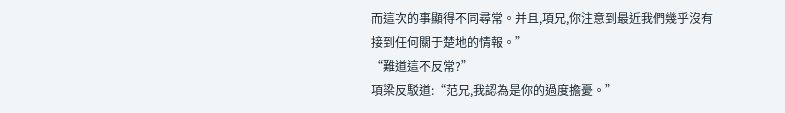而這次的事顯得不同尋常。并且,項兄,你注意到最近我們幾乎沒有接到任何關于楚地的情報。”
“難道這不反常?”
項梁反駁道:“范兄,我認為是你的過度擔憂。”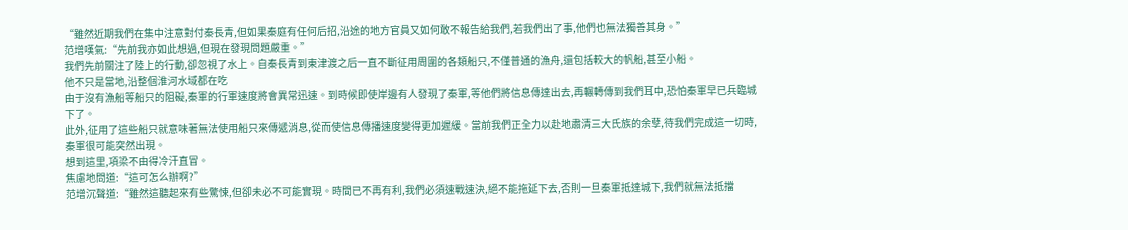“雖然近期我們在集中注意對付秦長青,但如果秦庭有任何后招,沿途的地方官員又如何敢不報告給我們,若我們出了事,他們也無法獨善其身。”
范增嘆氣:“先前我亦如此想過,但現在發現問題嚴重。”
我們先前關注了陸上的行動,卻忽視了水上。自秦長青到東津渡之后一直不斷征用周圍的各類船只,不僅普通的漁舟,還包括較大的帆船,甚至小船。
他不只是當地,沿整個淮河水域都在吃
由于沒有漁船等船只的阻礙,秦軍的行軍速度將會異常迅速。到時候即使岸邊有人發現了秦軍,等他們將信息傳達出去,再輾轉傳到我們耳中,恐怕秦軍早已兵臨城下了。
此外,征用了這些船只就意味著無法使用船只來傳遞消息,從而使信息傳播速度變得更加遲緩。當前我們正全力以赴地肅清三大氏族的余孽,待我們完成這一切時,秦軍很可能突然出現。
想到這里,項梁不由得冷汗直冒。
焦慮地問道:“這可怎么辦啊?”
范增沉聲道:“雖然這聽起來有些驚悚,但卻未必不可能實現。時間已不再有利,我們必須速戰速決,絕不能拖延下去,否則一旦秦軍抵達城下,我們就無法抵擋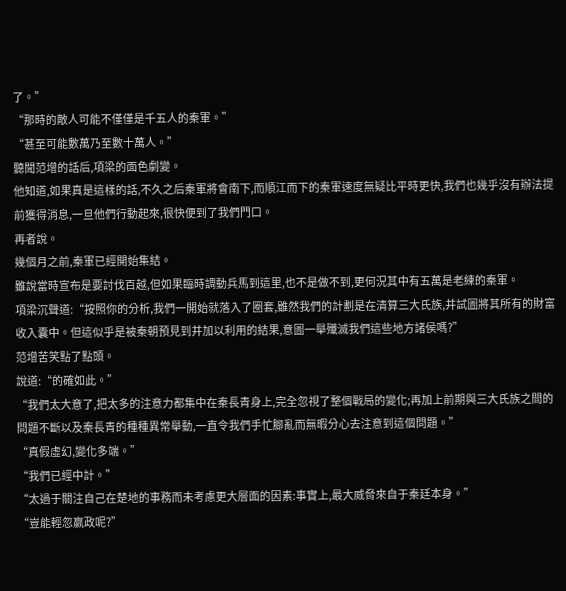了。”
“那時的敵人可能不僅僅是千五人的秦軍。”
“甚至可能數萬乃至數十萬人。”
聽聞范增的話后,項梁的面色劇變。
他知道,如果真是這樣的話,不久之后秦軍將會南下,而順江而下的秦軍速度無疑比平時更快,我們也幾乎沒有辦法提前獲得消息,一旦他們行動起來,很快便到了我們門口。
再者說。
幾個月之前,秦軍已經開始集結。
雖說當時宣布是要討伐百越,但如果臨時調動兵馬到這里,也不是做不到,更何況其中有五萬是老練的秦軍。
項梁沉聲道:“按照你的分析,我們一開始就落入了圈套,雖然我們的計劃是在清算三大氏族,并試圖將其所有的財富收入囊中。但這似乎是被秦朝預見到并加以利用的結果,意圖一舉殲滅我們這些地方諸侯嗎?”
范增苦笑點了點頭。
說道:“的確如此。”
“我們太大意了,把太多的注意力都集中在秦長青身上,完全忽視了整個戰局的變化;再加上前期與三大氏族之間的問題不斷以及秦長青的種種異常舉動,一直令我們手忙腳亂而無暇分心去注意到這個問題。”
“真假虛幻,變化多端。”
“我們已經中計。”
“太過于關注自己在楚地的事務而未考慮更大層面的因素:事實上,最大威脅來自于秦廷本身。”
“豈能輕忽嬴政呢?”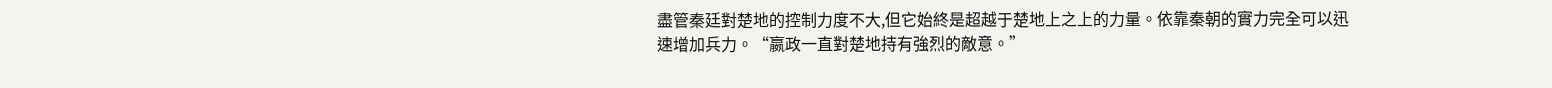盡管秦廷對楚地的控制力度不大,但它始終是超越于楚地上之上的力量。依靠秦朝的實力完全可以迅速增加兵力。“嬴政一直對楚地持有強烈的敵意。”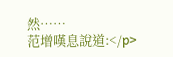然……
范增嘆息說道:</p>